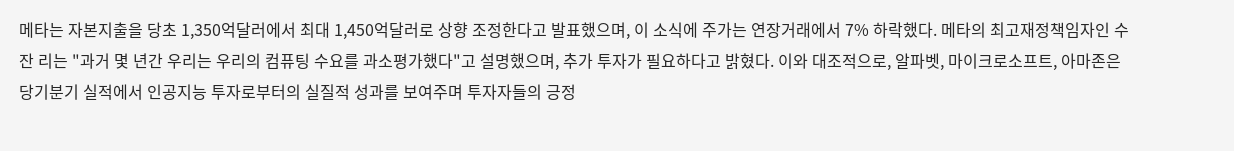메타는 자본지출을 당초 1,350억달러에서 최대 1,450억달러로 상향 조정한다고 발표했으며, 이 소식에 주가는 연장거래에서 7% 하락했다. 메타의 최고재정책임자인 수잔 리는 "과거 몇 년간 우리는 우리의 컴퓨팅 수요를 과소평가했다"고 설명했으며, 추가 투자가 필요하다고 밝혔다. 이와 대조적으로, 알파벳, 마이크로소프트, 아마존은 당기분기 실적에서 인공지능 투자로부터의 실질적 성과를 보여주며 투자자들의 긍정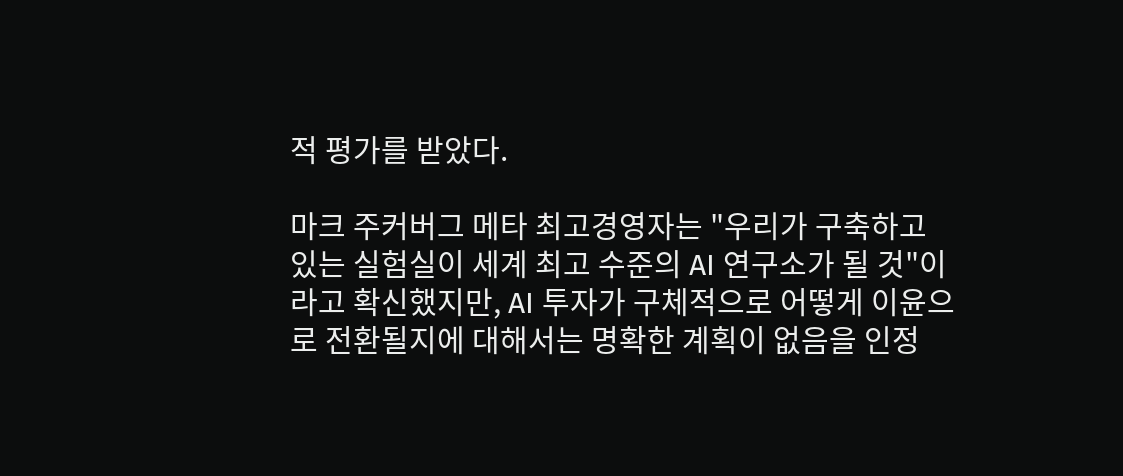적 평가를 받았다.

마크 주커버그 메타 최고경영자는 "우리가 구축하고 있는 실험실이 세계 최고 수준의 AI 연구소가 될 것"이라고 확신했지만, AI 투자가 구체적으로 어떻게 이윤으로 전환될지에 대해서는 명확한 계획이 없음을 인정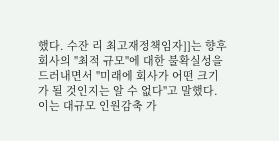했다. 수잔 리 최고재정책임자]]는 향후 회사의 "최적 규모"에 대한 불확실성을 드러내면서 "미래에 회사가 어떤 크기가 될 것인지는 알 수 없다"고 말했다. 이는 대규모 인원감축 가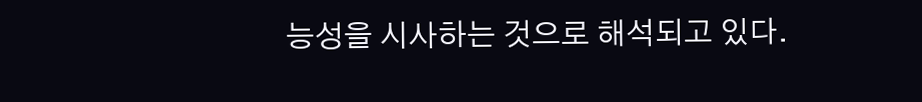능성을 시사하는 것으로 해석되고 있다.